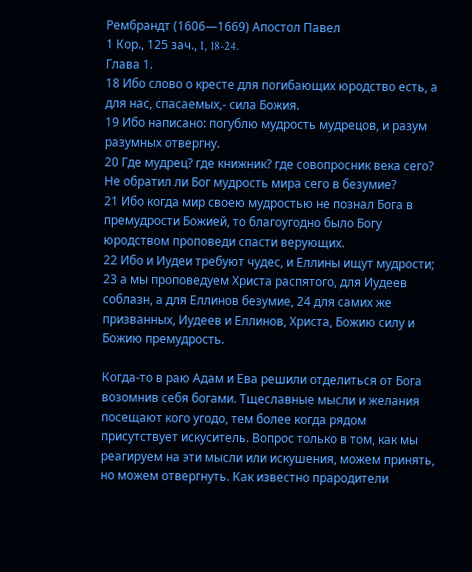Рембрандт (1606—1669) Апостол Павел
1 Кор., 125 зач., I, 18-24.
Глава 1.
18 Ибо слово о кресте для погибающих юродство есть, а для нас, спасаемых,- сила Божия.
19 Ибо написано: погублю мудрость мудрецов, и разум разумных отвергну.
20 Где мудрец? где книжник? где совопросник века сего? Не обратил ли Бог мудрость мира сего в безумие?
21 Ибо когда мир своею мудростью не познал Бога в премудрости Божией, то благоугодно было Богу юродством проповеди спасти верующих.
22 Ибо и Иудеи требуют чудес, и Еллины ищут мудрости; 23 а мы проповедуем Христа распятого, для Иудеев соблазн, а для Еллинов безумие, 24 для самих же призванных, Иудеев и Еллинов, Христа, Божию силу и Божию премудрость.

Когда-то в раю Адам и Ева решили отделиться от Бога возомнив себя богами. Тщеславные мысли и желания посещают кого угодо, тем более когда рядом присутствует искуситель. Вопрос только в том, как мы реагируем на эти мысли или искушения, можем принять, но можем отвергнуть. Как известно прародители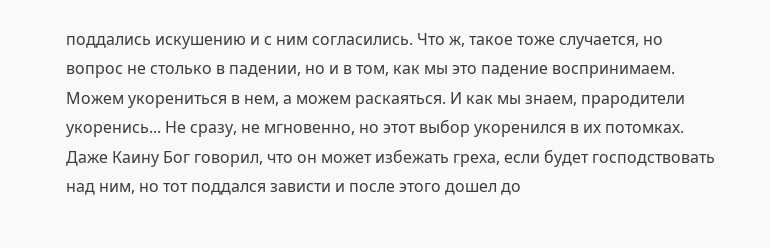поддались искушению и с ним согласились. Что ж, такое тоже случается, но вопрос не столько в падении, но и в том, как мы это падение воспринимаем. Можем укорениться в нем, а можем раскаяться. И как мы знаем, прародители укоренись... Не сразу, не мгновенно, но этот выбор укоренился в их потомках. Даже Каину Бог говорил, что он может избежать греха, если будет господствовать над ним, но тот поддался зависти и после этого дошел до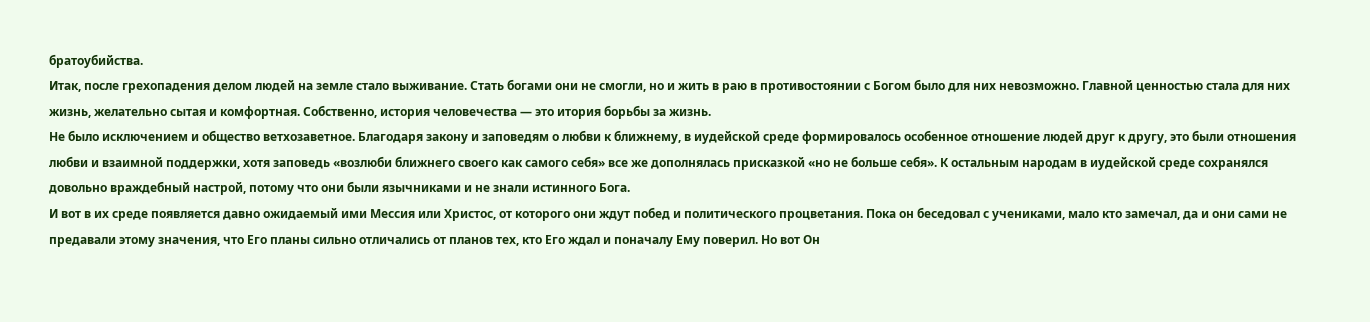братоубийства.
Итак, после грехопадения делом людей на земле стало выживание. Стать богами они не смогли, но и жить в раю в противостоянии с Богом было для них невозможно. Главной ценностью стала для них жизнь, желательно сытая и комфортная. Собственно, история человечества — это итория борьбы за жизнь.
Не было исключением и общество ветхозаветное. Благодаря закону и заповедям о любви к ближнему, в иудейской среде формировалось особенное отношение людей друг к другу, это были отношения любви и взаимной поддержки, хотя заповедь «возлюби ближнего своего как самого себя» все же дополнялась присказкой «но не больше себя». К остальным народам в иудейской среде сохранялся довольно враждебный настрой, потому что они были язычниками и не знали истинного Бога.
И вот в их среде появляется давно ожидаемый ими Мессия или Христос, от которого они ждут побед и политического процветания. Пока он беседовал с учениками, мало кто замечал, да и они сами не предавали этому значения, что Его планы сильно отличались от планов тех, кто Его ждал и поначалу Ему поверил. Но вот Он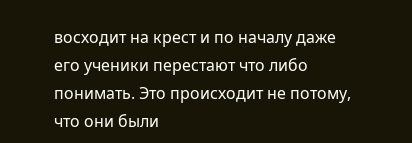восходит на крест и по началу даже его ученики перестают что либо понимать. Это происходит не потому, что они были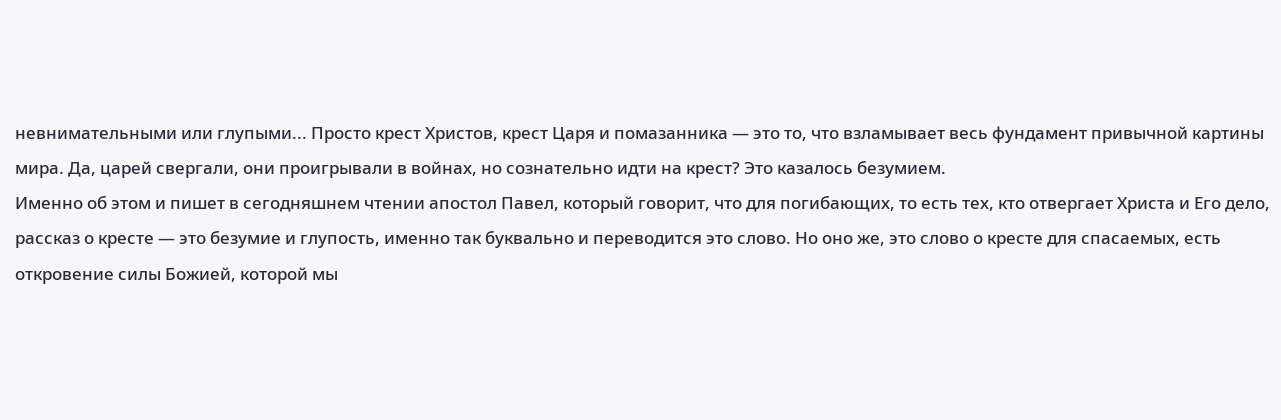невнимательными или глупыми... Просто крест Христов, крест Царя и помазанника — это то, что взламывает весь фундамент привычной картины мира. Да, царей свергали, они проигрывали в войнах, но сознательно идти на крест? Это казалось безумием.
Именно об этом и пишет в сегодняшнем чтении апостол Павел, который говорит, что для погибающих, то есть тех, кто отвергает Христа и Его дело, рассказ о кресте — это безумие и глупость, именно так буквально и переводится это слово. Но оно же, это слово о кресте для спасаемых, есть откровение силы Божией, которой мы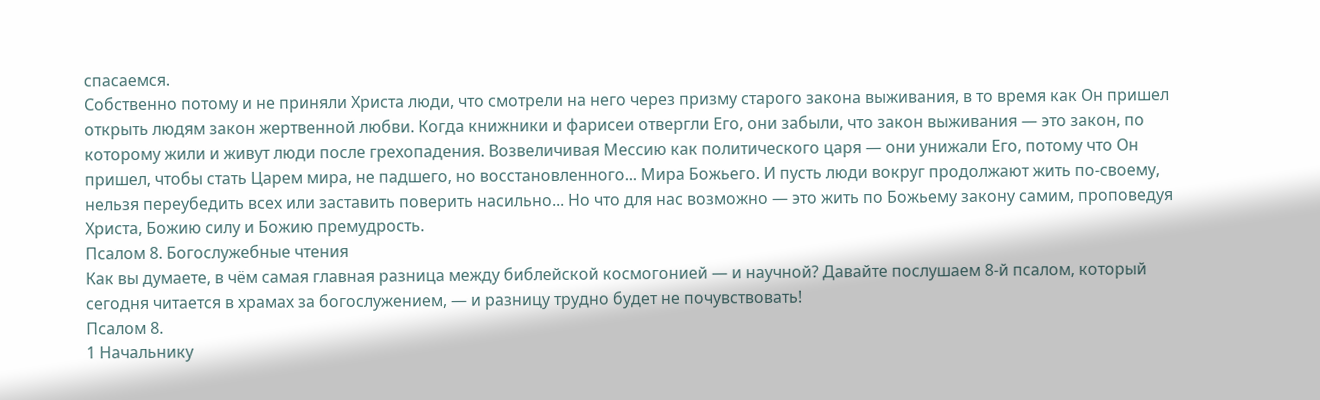спасаемся.
Собственно потому и не приняли Христа люди, что смотрели на него через призму старого закона выживания, в то время как Он пришел открыть людям закон жертвенной любви. Когда книжники и фарисеи отвергли Его, они забыли, что закон выживания — это закон, по которому жили и живут люди после грехопадения. Возвеличивая Мессию как политического царя — они унижали Его, потому что Он пришел, чтобы стать Царем мира, не падшего, но восстановленного... Мира Божьего. И пусть люди вокруг продолжают жить по-своему, нельзя переубедить всех или заставить поверить насильно... Но что для нас возможно — это жить по Божьему закону самим, проповедуя Христа, Божию силу и Божию премудрость.
Псалом 8. Богослужебные чтения
Как вы думаете, в чём самая главная разница между библейской космогонией — и научной? Давайте послушаем 8-й псалом, который сегодня читается в храмах за богослужением, — и разницу трудно будет не почувствовать!
Псалом 8.
1 Начальнику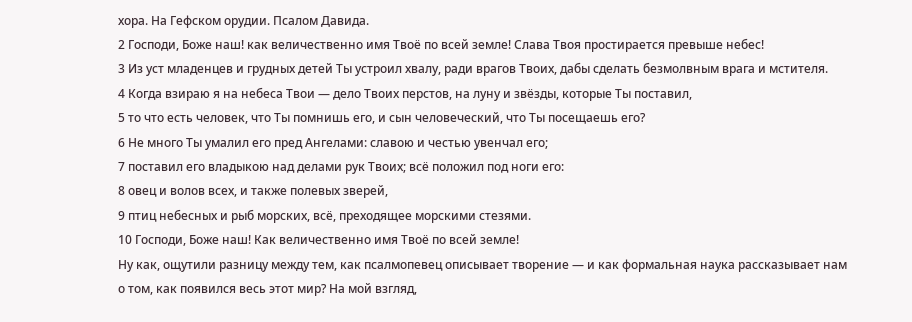хора. На Гефском орудии. Псалом Давида.
2 Господи, Боже наш! как величественно имя Твоё по всей земле! Слава Твоя простирается превыше небес!
3 Из уст младенцев и грудных детей Ты устроил хвалу, ради врагов Твоих, дабы сделать безмолвным врага и мстителя.
4 Когда взираю я на небеса Твои — дело Твоих перстов, на луну и звёзды, которые Ты поставил,
5 то что есть человек, что Ты помнишь его, и сын человеческий, что Ты посещаешь его?
6 Не много Ты умалил его пред Ангелами: славою и честью увенчал его;
7 поставил его владыкою над делами рук Твоих; всё положил под ноги его:
8 овец и волов всех, и также полевых зверей,
9 птиц небесных и рыб морских, всё, преходящее морскими стезями.
10 Господи, Боже наш! Как величественно имя Твоё по всей земле!
Ну как, ощутили разницу между тем, как псалмопевец описывает творение — и как формальная наука рассказывает нам о том, как появился весь этот мир? На мой взгляд,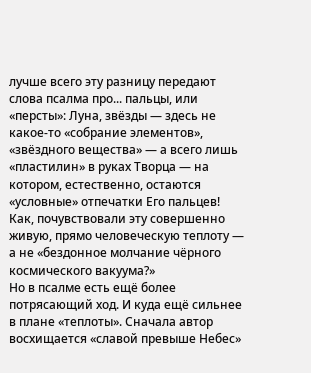лучше всего эту разницу передают слова псалма про... пальцы, или «персты»: Луна, звёзды — здесь не какое-то «собрание элементов», «звёздного вещества» — а всего лишь «пластилин» в руках Творца — на котором, естественно, остаются «условные» отпечатки Его пальцев! Как, почувствовали эту совершенно живую, прямо человеческую теплоту — а не «бездонное молчание чёрного космического вакуума?»
Но в псалме есть ещё более потрясающий ход. И куда ещё сильнее в плане «теплоты». Сначала автор восхищается «славой превыше Небес»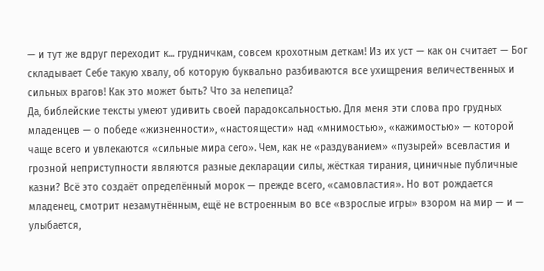— и тут же вдруг переходит к... грудничкам, совсем крохотным деткам! Из их уст — как он считает — Бог складывает Себе такую хвалу, об которую буквально разбиваются все ухищрения величественных и сильных врагов! Как это может быть? Что за нелепица?
Да, библейские тексты умеют удивить своей парадоксальностью. Для меня эти слова про грудных младенцев — о победе «жизненности», «настоящести» над «мнимостью», «кажимостью» — которой чаще всего и увлекаются «сильные мира сего». Чем, как не «раздуванием» «пузырей» всевластия и грозной неприступности являются разные декларации силы, жёсткая тирания, циничные публичные казни? Всё это создаёт определённый морок — прежде всего, «самовластия». Но вот рождается младенец, смотрит незамутнённым, ещё не встроенным во все «взрослые игры» взором на мир — и — улыбается,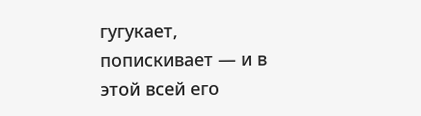гугукает, попискивает — и в этой всей его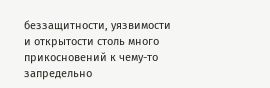беззащитности, уязвимости и открытости столь много прикосновений к чему-то запредельно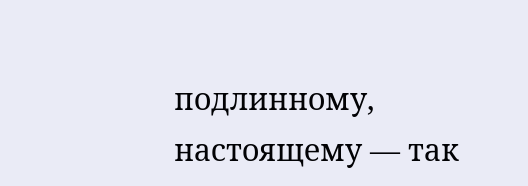подлинному, настоящему — так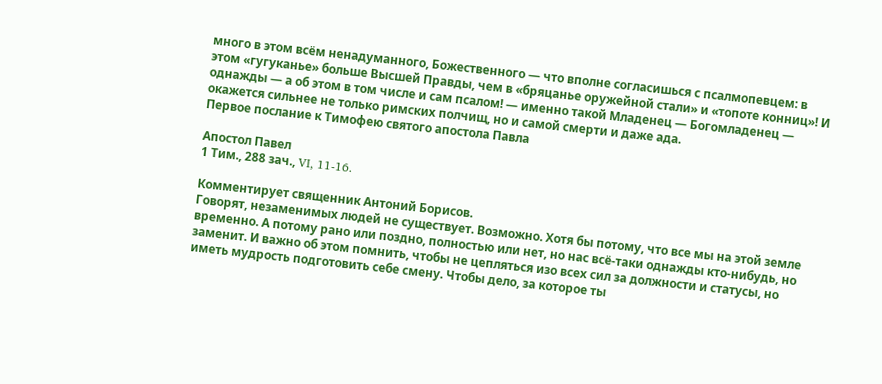много в этом всём ненадуманного, Божественного — что вполне согласишься с псалмопевцем: в этом «гугуканье» больше Высшей Правды, чем в «бряцанье оружейной стали» и «топоте конниц»! И однажды — а об этом в том числе и сам псалом! — именно такой Младенец — Богомладенец — окажется сильнее не только римских полчищ, но и самой смерти и даже ада.
Первое послание к Тимофею святого апостола Павла

Апостол Павел
1 Тим., 288 зач., VI, 11-16.

Комментирует священник Антоний Борисов.
Говорят, незаменимых людей не существует. Возможно. Хотя бы потому, что все мы на этой земле временно. А потому рано или поздно, полностью или нет, но нас всё-таки однажды кто-нибудь, но заменит. И важно об этом помнить, чтобы не цепляться изо всех сил за должности и статусы, но иметь мудрость подготовить себе смену. Чтобы дело, за которое ты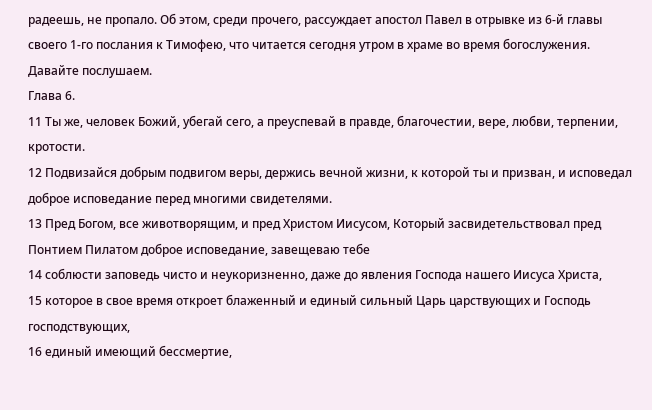радеешь, не пропало. Об этом, среди прочего, рассуждает апостол Павел в отрывке из 6-й главы своего 1-го послания к Тимофею, что читается сегодня утром в храме во время богослужения. Давайте послушаем.
Глава 6.
11 Ты же, человек Божий, убегай сего, а преуспевай в правде, благочестии, вере, любви, терпении, кротости.
12 Подвизайся добрым подвигом веры, держись вечной жизни, к которой ты и призван, и исповедал доброе исповедание перед многими свидетелями.
13 Пред Богом, все животворящим, и пред Христом Иисусом, Который засвидетельствовал пред Понтием Пилатом доброе исповедание, завещеваю тебе
14 соблюсти заповедь чисто и неукоризненно, даже до явления Господа нашего Иисуса Христа,
15 которое в свое время откроет блаженный и единый сильный Царь царствующих и Господь господствующих,
16 единый имеющий бессмертие,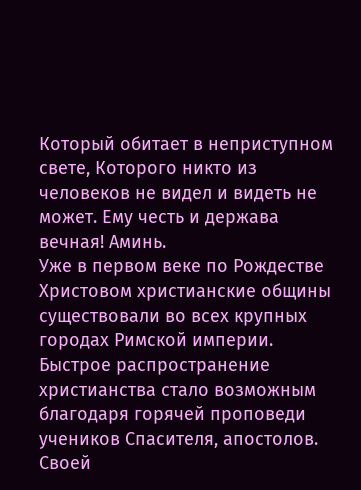Который обитает в неприступном свете, Которого никто из человеков не видел и видеть не может. Ему честь и держава вечная! Аминь.
Уже в первом веке по Рождестве Христовом христианские общины существовали во всех крупных городах Римской империи. Быстрое распространение христианства стало возможным благодаря горячей проповеди учеников Спасителя, апостолов. Своей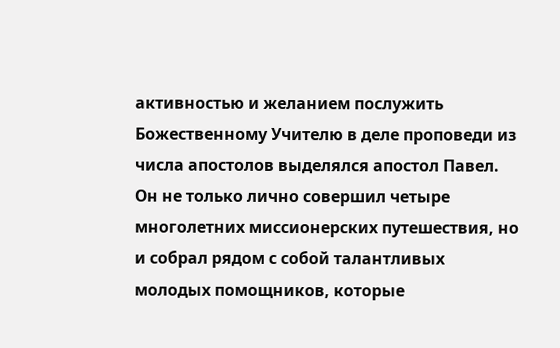активностью и желанием послужить Божественному Учителю в деле проповеди из числа апостолов выделялся апостол Павел. Он не только лично совершил четыре многолетних миссионерских путешествия, но и собрал рядом с собой талантливых молодых помощников, которые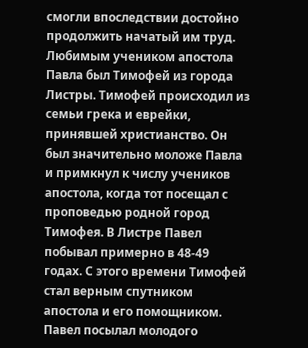смогли впоследствии достойно продолжить начатый им труд.
Любимым учеником апостола Павла был Тимофей из города Листры. Тимофей происходил из семьи грека и еврейки, принявшей христианство. Он был значительно моложе Павла и примкнул к числу учеников апостола, когда тот посещал с проповедью родной город Тимофея. В Листре Павел побывал примерно в 48-49 годах. С этого времени Тимофей стал верным спутником апостола и его помощником. Павел посылал молодого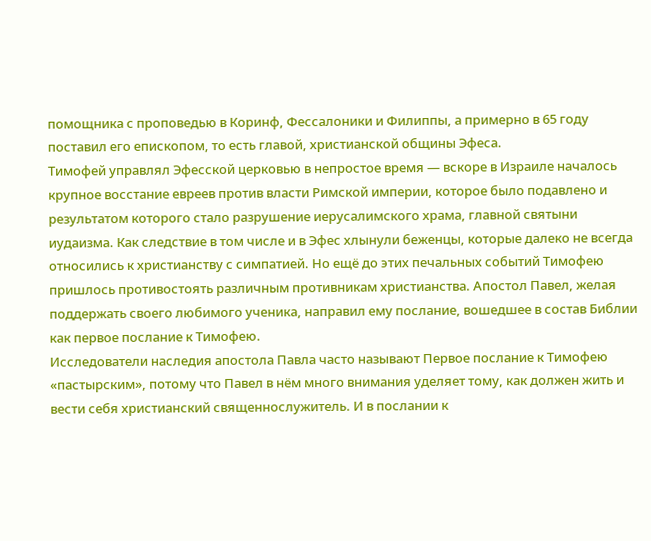помощника с проповедью в Коринф, Фессалоники и Филиппы, а примерно в 65 году поставил его епископом, то есть главой, христианской общины Эфеса.
Тимофей управлял Эфесской церковью в непростое время — вскоре в Израиле началось крупное восстание евреев против власти Римской империи, которое было подавлено и результатом которого стало разрушение иерусалимского храма, главной святыни иудаизма. Как следствие в том числе и в Эфес хлынули беженцы, которые далеко не всегда относились к христианству с симпатией. Но ещё до этих печальных событий Тимофею пришлось противостоять различным противникам христианства. Апостол Павел, желая поддержать своего любимого ученика, направил ему послание, вошедшее в состав Библии как первое послание к Тимофею.
Исследователи наследия апостола Павла часто называют Первое послание к Тимофею «пастырским», потому что Павел в нём много внимания уделяет тому, как должен жить и вести себя христианский священнослужитель. И в послании к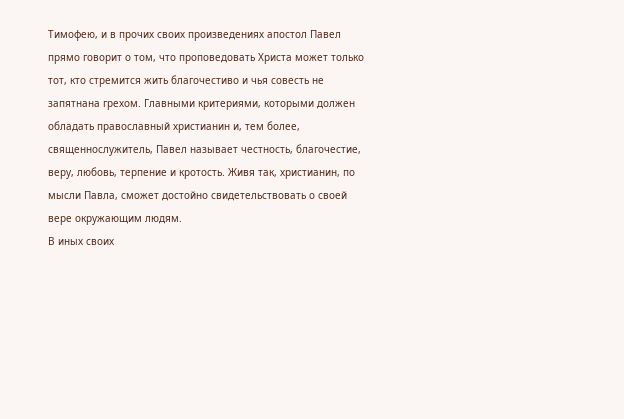Тимофею, и в прочих своих произведениях апостол Павел прямо говорит о том, что проповедовать Христа может только тот, кто стремится жить благочестиво и чья совесть не запятнана грехом. Главными критериями, которыми должен обладать православный христианин и, тем более, священнослужитель, Павел называет честность, благочестие, веру, любовь, терпение и кротость. Живя так, христианин, по мысли Павла, сможет достойно свидетельствовать о своей вере окружающим людям.
В иных своих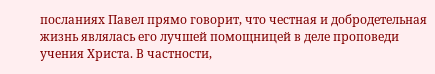посланиях Павел прямо говорит, что честная и добродетельная жизнь являлась его лучшей помощницей в деле проповеди учения Христа. В частности,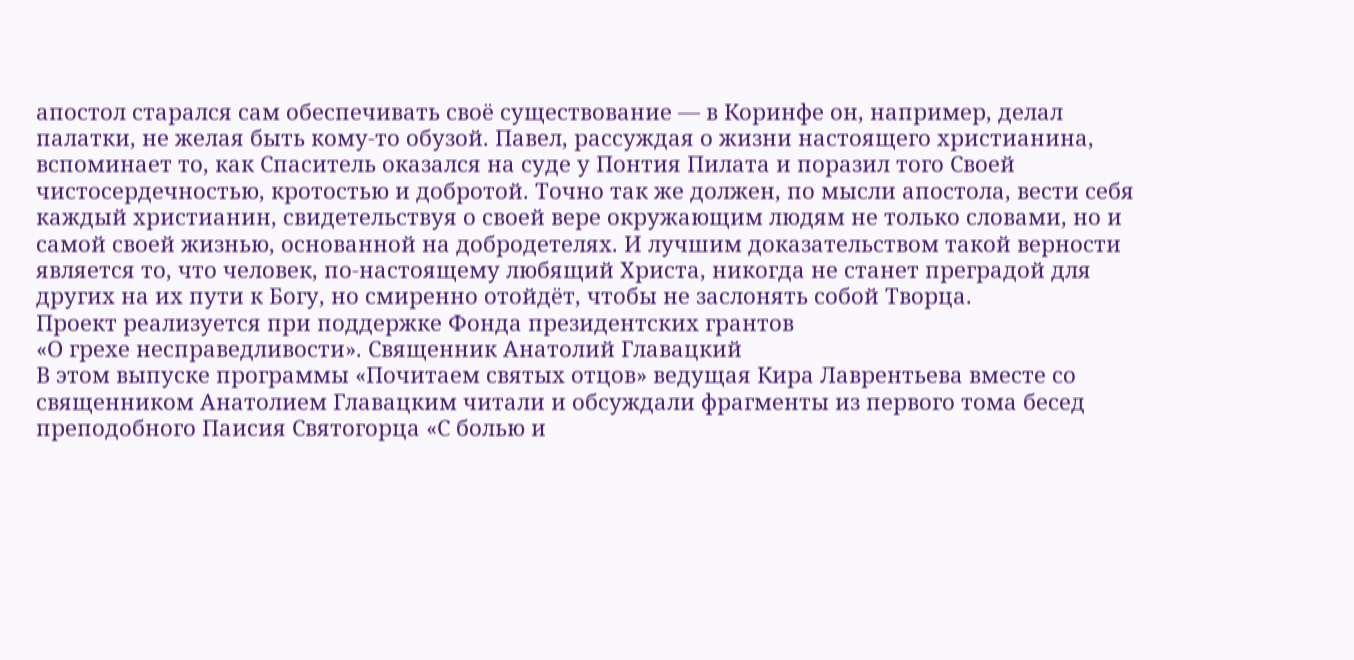апостол старался сам обеспечивать своё существование — в Коринфе он, например, делал палатки, не желая быть кому-то обузой. Павел, рассуждая о жизни настоящего христианина, вспоминает то, как Спаситель оказался на суде у Понтия Пилата и поразил того Своей чистосердечностью, кротостью и добротой. Точно так же должен, по мысли апостола, вести себя каждый христианин, свидетельствуя о своей вере окружающим людям не только словами, но и самой своей жизнью, основанной на добродетелях. И лучшим доказательством такой верности является то, что человек, по-настоящему любящий Христа, никогда не станет преградой для других на их пути к Богу, но смиренно отойдёт, чтобы не заслонять собой Творца.
Проект реализуется при поддержке Фонда президентских грантов
«О грехе несправедливости». Священник Анатолий Главацкий
В этом выпуске программы «Почитаем святых отцов» ведущая Кира Лаврентьева вместе со священником Анатолием Главацким читали и обсуждали фрагменты из первого тома бесед преподобного Паисия Святогорца «С болью и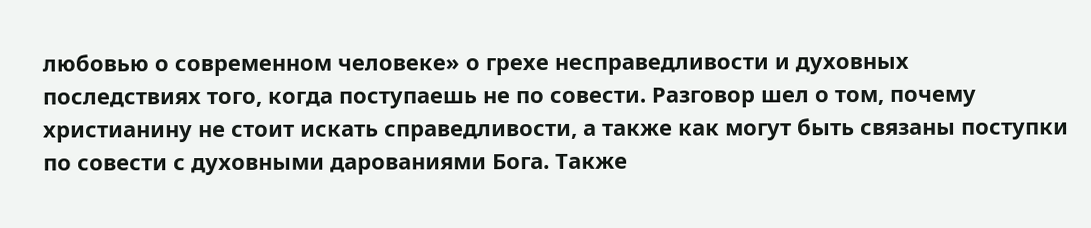любовью о современном человеке» о грехе несправедливости и духовных последствиях того, когда поступаешь не по совести. Разговор шел о том, почему христианину не стоит искать справедливости, а также как могут быть связаны поступки по совести с духовными дарованиями Бога. Также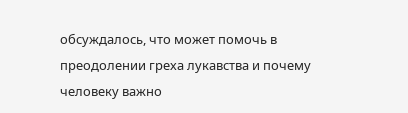обсуждалось, что может помочь в преодолении греха лукавства и почему человеку важно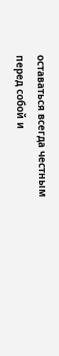оставаться всегда честным перед собой и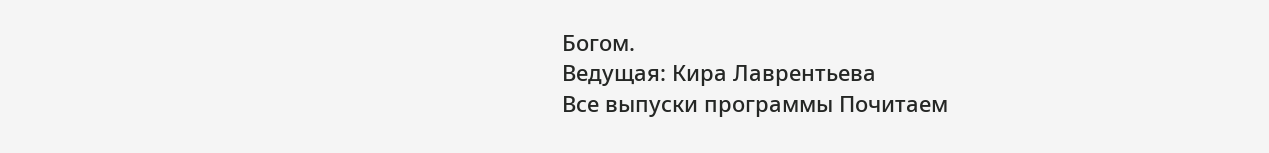Богом.
Ведущая: Кира Лаврентьева
Все выпуски программы Почитаем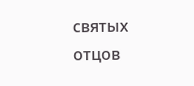святых отцов